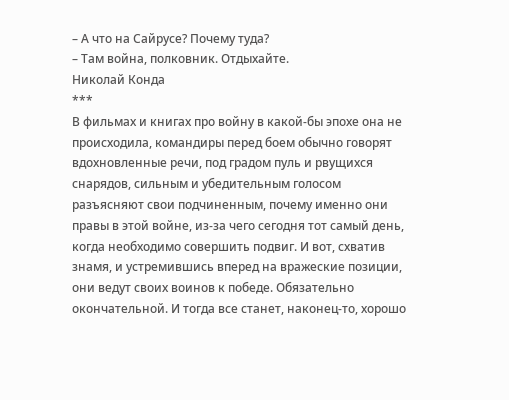– А что на Сайрусе? Почему туда?
– Там война, полковник. Отдыхайте.
Николай Конда
***
В фильмах и книгах про войну в какой-бы эпохе она не происходила, командиры перед боем обычно говорят вдохновленные речи, под градом пуль и рвущихся снарядов, сильным и убедительным голосом разъясняют свои подчиненным, почему именно они правы в этой войне, из-за чего сегодня тот самый день, когда необходимо совершить подвиг. И вот, схватив знамя, и устремившись вперед на вражеские позиции, они ведут своих воинов к победе. Обязательно окончательной. И тогда все станет, наконец-то, хорошо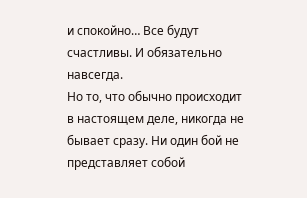и спокойно… Все будут счастливы. И обязательно навсегда.
Но то, что обычно происходит в настоящем деле, никогда не бывает сразу. Ни один бой не представляет собой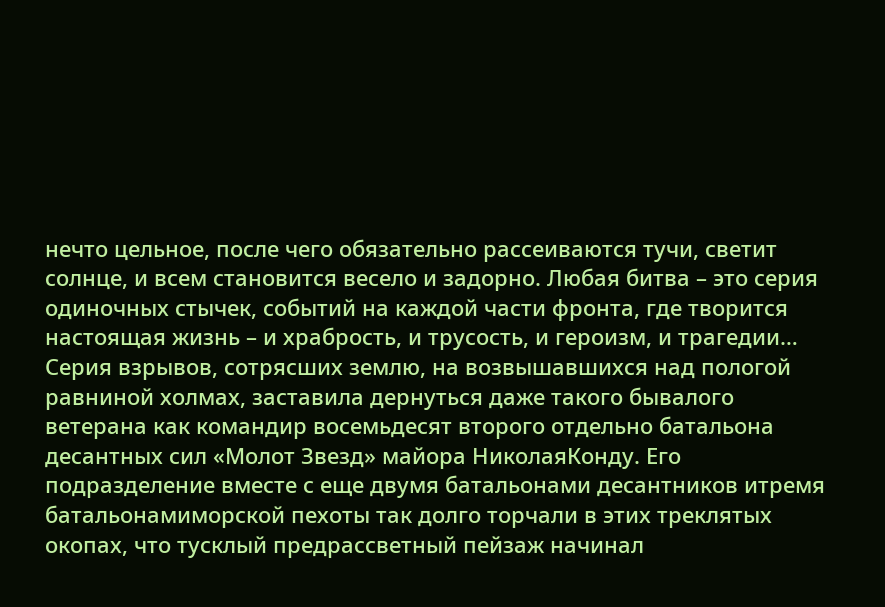нечто цельное, после чего обязательно рассеиваются тучи, светит солнце, и всем становится весело и задорно. Любая битва – это серия одиночных стычек, событий на каждой части фронта, где творится настоящая жизнь – и храбрость, и трусость, и героизм, и трагедии…
Серия взрывов, сотрясших землю, на возвышавшихся над пологой равниной холмах, заставила дернуться даже такого бывалого ветерана как командир восемьдесят второго отдельно батальона десантных сил «Молот Звезд» майора НиколаяКонду. Его подразделение вместе с еще двумя батальонами десантников итремя батальонамиморской пехоты так долго торчали в этих треклятых окопах, что тусклый предрассветный пейзаж начинал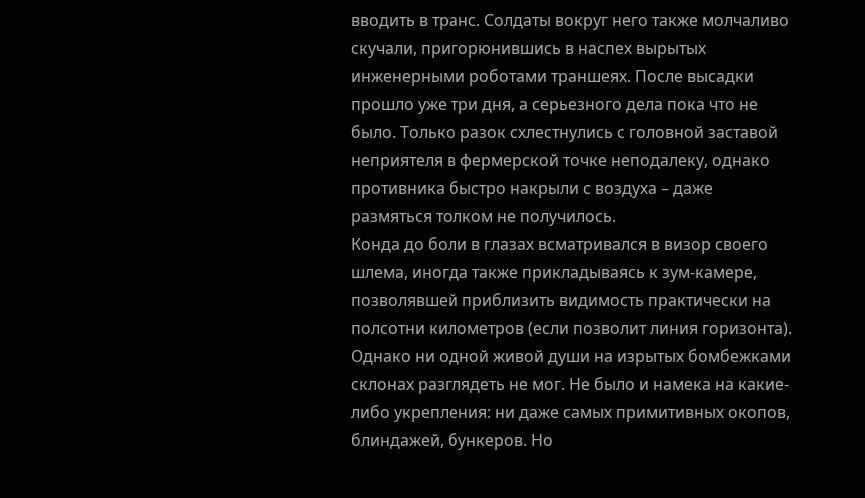вводить в транс. Солдаты вокруг него также молчаливо скучали, пригорюнившись в наспех вырытых инженерными роботами траншеях. После высадки прошло уже три дня, а серьезного дела пока что не было. Только разок схлестнулись с головной заставой неприятеля в фермерской точке неподалеку, однако противника быстро накрыли с воздуха – даже размяться толком не получилось.
Конда до боли в глазах всматривался в визор своего шлема, иногда также прикладываясь к зум-камере, позволявшей приблизить видимость практически на полсотни километров (если позволит линия горизонта). Однако ни одной живой души на изрытых бомбежками склонах разглядеть не мог. Не было и намека на какие-либо укрепления: ни даже самых примитивных окопов, блиндажей, бункеров. Но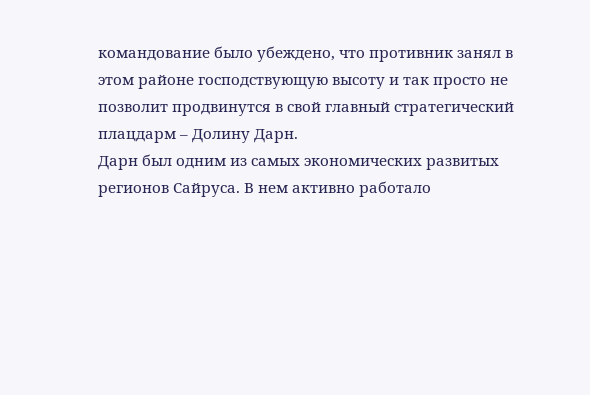командование было убеждено, что противник занял в этом районе господствующую высоту и так просто не позволит продвинутся в свой главный стратегический плацдарм – Долину Дарн.
Дарн был одним из самых экономических развитых регионов Сайруса. В нем активно работало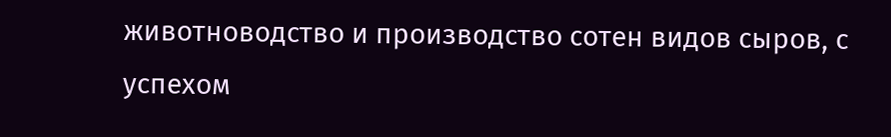животноводство и производство сотен видов сыров, с успехом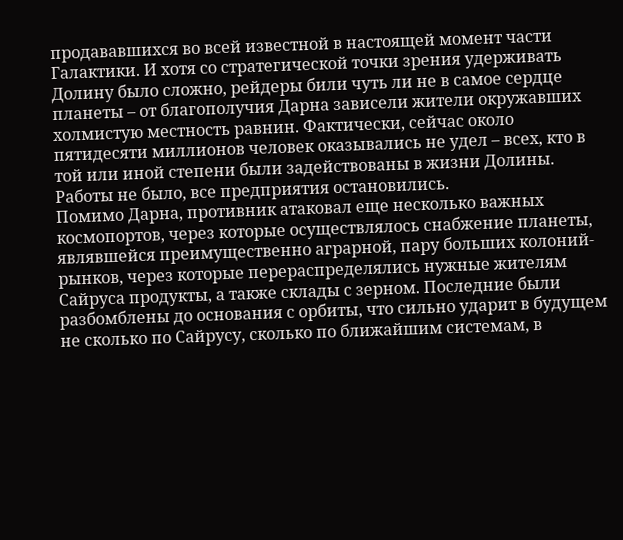продававшихся во всей известной в настоящей момент части Галактики. И хотя со стратегической точки зрения удерживать Долину было сложно, рейдеры били чуть ли не в самое сердце планеты – от благополучия Дарна зависели жители окружавших холмистую местность равнин. Фактически, сейчас около пятидесяти миллионов человек оказывались не удел – всех, кто в той или иной степени были задействованы в жизни Долины. Работы не было, все предприятия остановились.
Помимо Дарна, противник атаковал еще несколько важных космопортов, через которые осуществлялось снабжение планеты, являвшейся преимущественно аграрной, пару больших колоний-рынков, через которые перераспределялись нужные жителям Сайруса продукты, а также склады с зерном. Последние были разбомблены до основания с орбиты, что сильно ударит в будущем не сколько по Сайрусу, сколько по ближайшим системам, в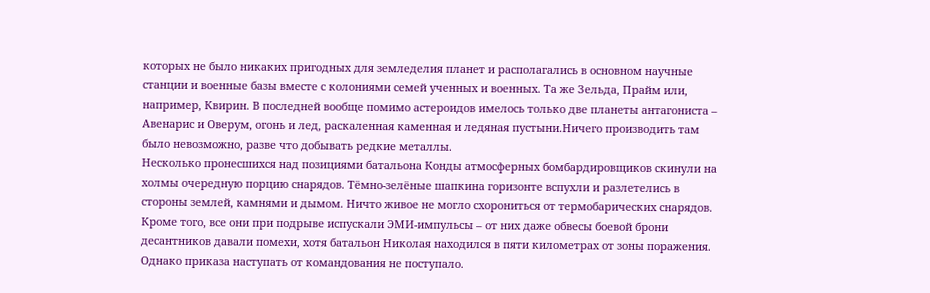которых не было никаких пригодных для земледелия планет и располагались в основном научные станции и военные базы вместе с колониями семей ученных и военных. Та же Зельда, Прайм или, например, Квирин. В последней вообще помимо астероидов имелось только две планеты антагониста – Авенарис и Оверум, огонь и лед, раскаленная каменная и ледяная пустыни.Ничего производить там было невозможно, разве что добывать редкие металлы.
Несколько пронесшихся над позициями батальона Конды атмосферных бомбардировщиков скинули на холмы очередную порцию снарядов. Тёмно-зелёные шапкина горизонте вспухли и разлетелись в стороны землей, камнями и дымом. Ничто живое не могло схорониться от термобарических снарядов. Кроме того, все они при подрыве испускали ЭМИ-импульсы – от них даже обвесы боевой брони десантников давали помехи, хотя батальон Николая находился в пяти километрах от зоны поражения.
Однако приказа наступать от командования не поступало.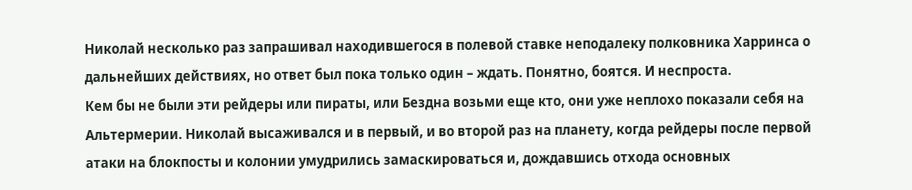Николай несколько раз запрашивал находившегося в полевой ставке неподалеку полковника Харринса о дальнейших действиях, но ответ был пока только один – ждать. Понятно, боятся. И неспроста.
Кем бы не были эти рейдеры или пираты, или Бездна возьми еще кто, они уже неплохо показали себя на Альтермерии. Николай высаживался и в первый, и во второй раз на планету, когда рейдеры после первой атаки на блокпосты и колонии умудрились замаскироваться и, дождавшись отхода основных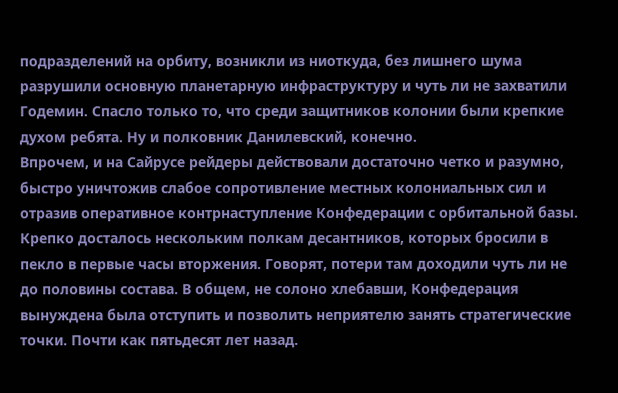подразделений на орбиту, возникли из ниоткуда, без лишнего шума разрушили основную планетарную инфраструктуру и чуть ли не захватили Годемин. Спасло только то, что среди защитников колонии были крепкие духом ребята. Ну и полковник Данилевский, конечно.
Впрочем, и на Сайрусе рейдеры действовали достаточно четко и разумно, быстро уничтожив слабое сопротивление местных колониальных сил и отразив оперативное контрнаступление Конфедерации с орбитальной базы. Крепко досталось нескольким полкам десантников, которых бросили в пекло в первые часы вторжения. Говорят, потери там доходили чуть ли не до половины состава. В общем, не солоно хлебавши, Конфедерация вынуждена была отступить и позволить неприятелю занять стратегические точки. Почти как пятьдесят лет назад.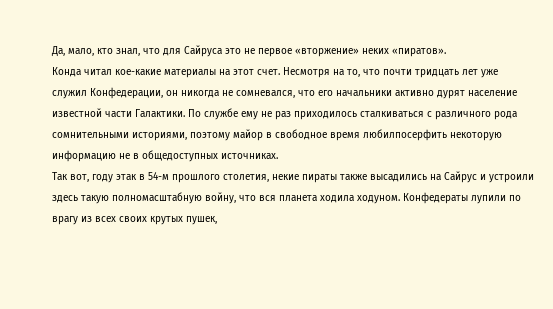Да, мало, кто знал, что для Сайруса это не первое «вторжение» неких «пиратов».
Конда читал кое-какие материалы на этот счет. Несмотря на то, что почти тридцать лет уже служил Конфедерации, он никогда не сомневался, что его начальники активно дурят население известной части Галактики. По службе ему не раз приходилось сталкиваться с различного рода сомнительными историями, поэтому майор в свободное время любилпосерфить некоторую информацию не в общедоступных источниках.
Так вот, году этак в 54-м прошлого столетия, некие пираты также высадились на Сайрус и устроили здесь такую полномасштабную войну, что вся планета ходила ходуном. Конфедераты лупили по врагу из всех своих крутых пушек,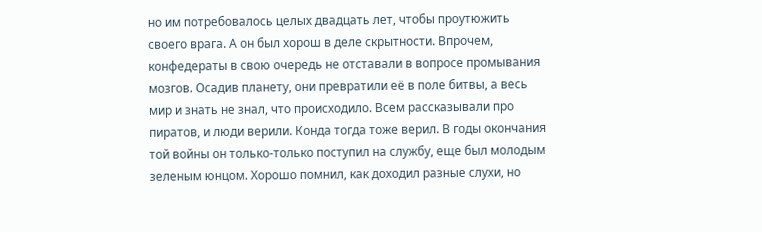но им потребовалось целых двадцать лет, чтобы проутюжить своего врага. А он был хорош в деле скрытности. Впрочем, конфедераты в свою очередь не отставали в вопросе промывания мозгов. Осадив планету, они превратили её в поле битвы, а весь мир и знать не знал, что происходило. Всем рассказывали про пиратов, и люди верили. Конда тогда тоже верил. В годы окончания той войны он только-только поступил на службу, еще был молодым зеленым юнцом. Хорошо помнил, как доходил разные слухи, но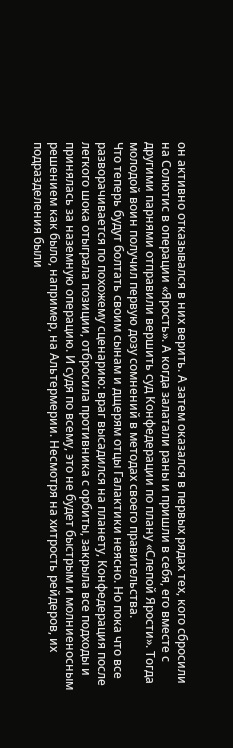он активно отказывался в них верить. А затем оказался в первых рядах тех, кого сбросили на Солютис в операции «Ярость». А когда залатали раны и пришли в себя, его вместе с другими парнями отправили вершить суд Конфедерации по плану «Слепой Ярости». Тогда молодой воин получил первую дозу сомнений в методах своего правительства.
Что теперь будут болтать своим сынам и дщерям отцы Галактики неясно. Но пока что все разворачивается по похожему сценарию: враг высадился на планету, Конфедерация после легкого шока отыграла позиции, отбросила противника с орбиты, закрыла все подходы и принялась за наземную операцию. И судя по всему, это не будет быстрым и молниеносным решением как было, например, на Альтермерии. Несмотря на хитрость рейдеров, их подразделения были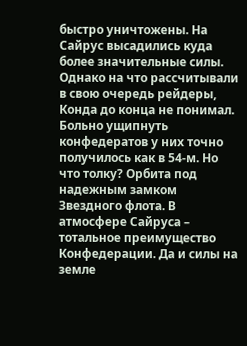быстро уничтожены. На Сайрус высадились куда более значительные силы.
Однако на что рассчитывали в свою очередь рейдеры, Конда до конца не понимал. Больно ущипнуть конфедератов у них точно получилось как в 54-м. Но что толку? Орбита под надежным замком Звездного флота. В атмосфере Сайруса – тотальное преимущество Конфедерации. Да и силы на земле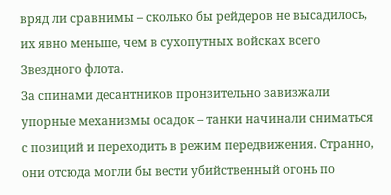вряд ли сравнимы – сколько бы рейдеров не высадилось, их явно меньше, чем в сухопутных войсках всего Звездного флота.
За спинами десантников пронзительно завизжали упорные механизмы осадок – танки начинали сниматься с позиций и переходить в режим передвижения. Странно, они отсюда могли бы вести убийственный огонь по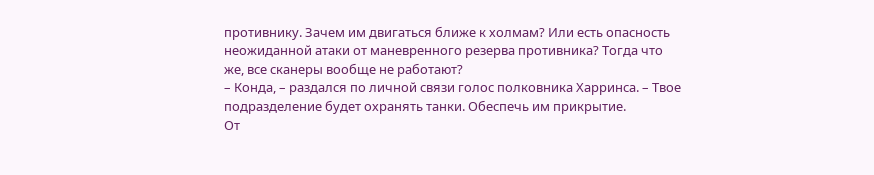противнику. Зачем им двигаться ближе к холмам? Или есть опасность неожиданной атаки от маневренного резерва противника? Тогда что же, все сканеры вообще не работают?
– Конда, – раздался по личной связи голос полковника Харринса. – Твое подразделение будет охранять танки. Обеспечь им прикрытие.
От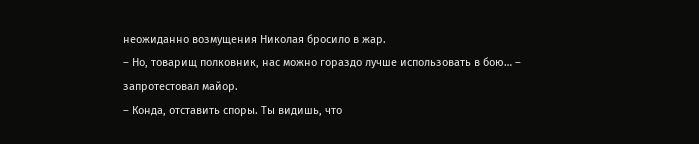неожиданно возмущения Николая бросило в жар.
– Но, товарищ полковник, нас можно гораздо лучше использовать в бою… – запротестовал майор.
– Конда, отставить споры. Ты видишь, что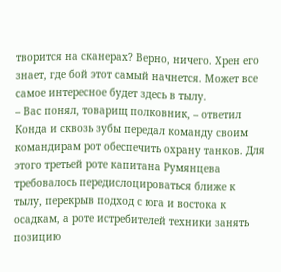творится на сканерах? Верно, ничего. Хрен его знает, где бой этот самый начнется. Может все самое интересное будет здесь в тылу.
– Вас понял, товарищ полковник, – ответил Конда и сквозь зубы передал команду своим командирам рот обеспечить охрану танков. Для этого третьей роте капитана Румянцева требовалось передислоцироваться ближе к тылу, перекрыв подход с юга и востока к осадкам, а роте истребителей техники занять позицию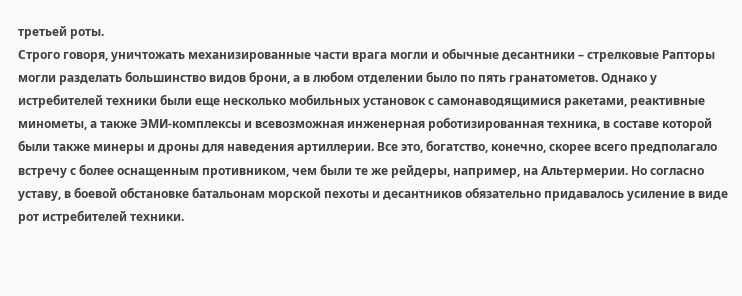третьей роты.
Строго говоря, уничтожать механизированные части врага могли и обычные десантники – стрелковые Рапторы могли разделать большинство видов брони, а в любом отделении было по пять гранатометов. Однако у истребителей техники были еще несколько мобильных установок с самонаводящимися ракетами, реактивные минометы, а также ЭМИ-комплексы и всевозможная инженерная роботизированная техника, в составе которой были также минеры и дроны для наведения артиллерии. Все это, богатство, конечно, скорее всего предполагало встречу с более оснащенным противником, чем были те же рейдеры, например, на Альтермерии. Но согласно уставу, в боевой обстановке батальонам морской пехоты и десантников обязательно придавалось усиление в виде рот истребителей техники.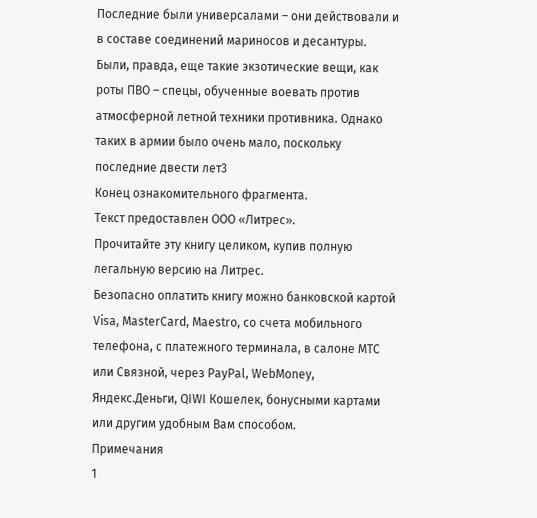Последние были универсалами – они действовали и в составе соединений мариносов и десантуры. Были, правда, еще такие экзотические вещи, как роты ПВО – спецы, обученные воевать против атмосферной летной техники противника. Однако таких в армии было очень мало, поскольку последние двести лет3
Конец ознакомительного фрагмента.
Текст предоставлен ООО «Литрес».
Прочитайте эту книгу целиком, купив полную легальную версию на Литрес.
Безопасно оплатить книгу можно банковской картой Visa, MasterCard, Maestro, со счета мобильного телефона, с платежного терминала, в салоне МТС или Связной, через PayPal, WebMoney, Яндекс.Деньги, QIWI Кошелек, бонусными картами или другим удобным Вам способом.
Примечания
1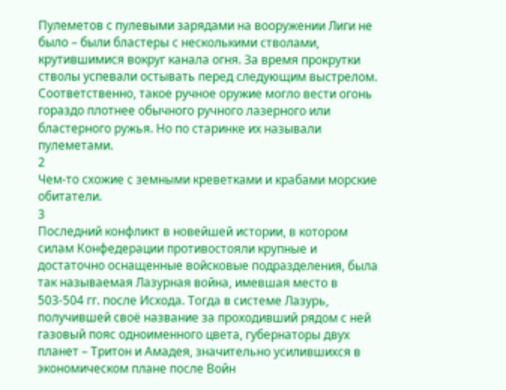Пулеметов с пулевыми зарядами на вооружении Лиги не было – были бластеры с несколькими стволами, крутившимися вокруг канала огня. За время прокрутки стволы успевали остывать перед следующим выстрелом. Соответственно, такое ручное оружие могло вести огонь гораздо плотнее обычного ручного лазерного или бластерного ружья. Но по старинке их называли пулеметами.
2
Чем-то схожие с земными креветками и крабами морские обитатели.
3
Последний конфликт в новейшей истории, в котором силам Конфедерации противостояли крупные и достаточно оснащенные войсковые подразделения, была так называемая Лазурная война, имевшая место в 503-504 гг. после Исхода. Тогда в системе Лазурь, получившей своё название за проходивший рядом с ней газовый пояс одноименного цвета, губернаторы двух планет – Тритон и Амадея, значительно усилившихся в экономическом плане после Войн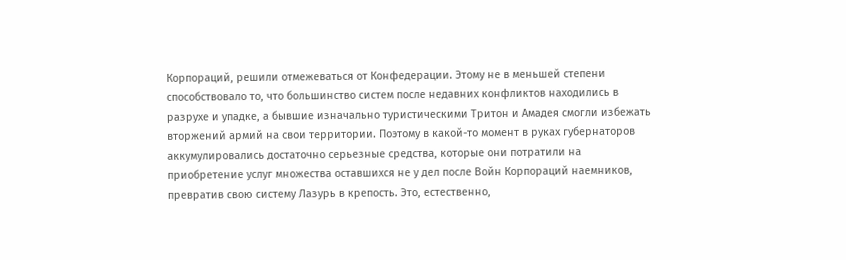Корпораций, решили отмежеваться от Конфедерации. Этому не в меньшей степени способствовало то, что большинство систем после недавних конфликтов находились в разрухе и упадке, а бывшие изначально туристическими Тритон и Амадея смогли избежать вторжений армий на свои территории. Поэтому в какой-то момент в руках губернаторов аккумулировались достаточно серьезные средства, которые они потратили на приобретение услуг множества оставшихся не у дел после Войн Корпораций наемников, превратив свою систему Лазурь в крепость. Это, естественно,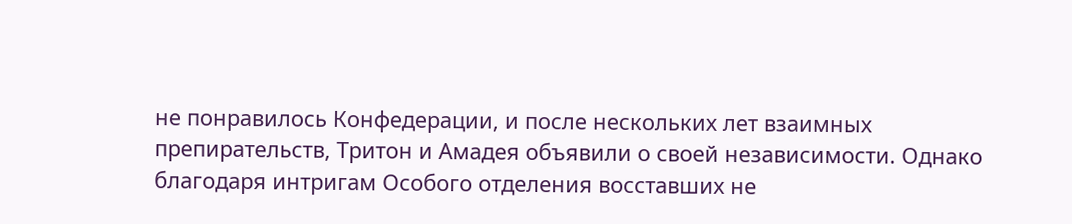не понравилось Конфедерации, и после нескольких лет взаимных препирательств, Тритон и Амадея объявили о своей независимости. Однако благодаря интригам Особого отделения восставших не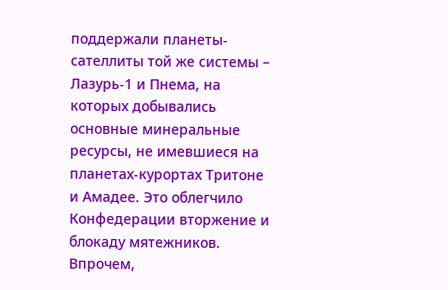поддержали планеты-сателлиты той же системы – Лазурь-1 и Пнема, на которых добывались основные минеральные ресурсы, не имевшиеся на планетах-курортах Тритоне и Амадее. Это облегчило Конфедерации вторжение и блокаду мятежников. Впрочем,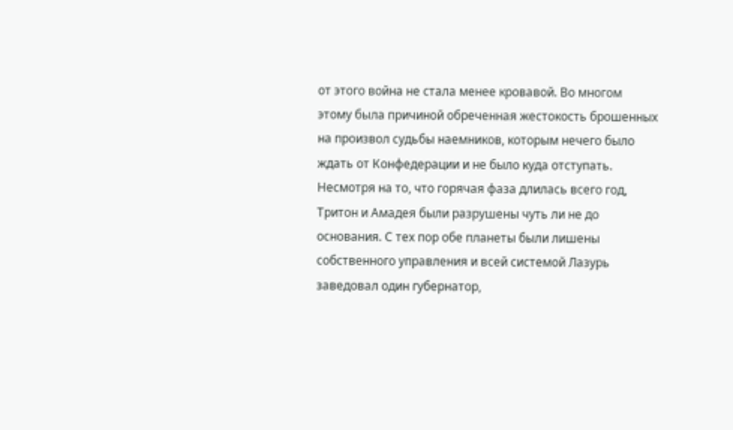от этого война не стала менее кровавой. Во многом этому была причиной обреченная жестокость брошенных на произвол судьбы наемников, которым нечего было ждать от Конфедерации и не было куда отступать. Несмотря на то, что горячая фаза длилась всего год, Тритон и Амадея были разрушены чуть ли не до основания. С тех пор обе планеты были лишены собственного управления и всей системой Лазурь заведовал один губернатор,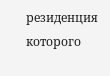резиденция которого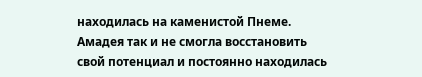находилась на каменистой Пнеме. Амадея так и не смогла восстановить свой потенциал и постоянно находилась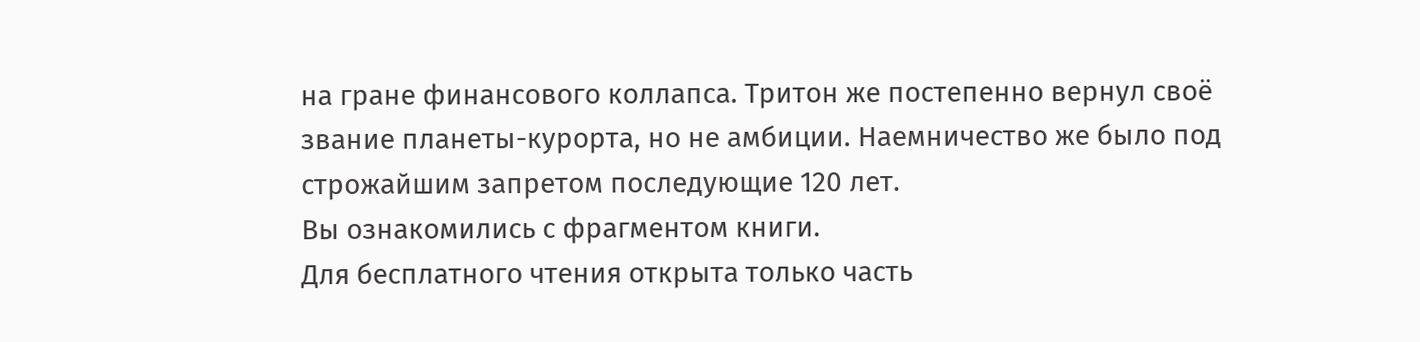на гране финансового коллапса. Тритон же постепенно вернул своё звание планеты-курорта, но не амбиции. Наемничество же было под строжайшим запретом последующие 120 лет.
Вы ознакомились с фрагментом книги.
Для бесплатного чтения открыта только часть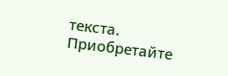текста.
Приобретайте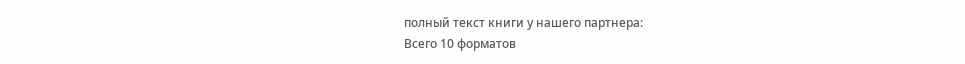полный текст книги у нашего партнера:
Всего 10 форматов